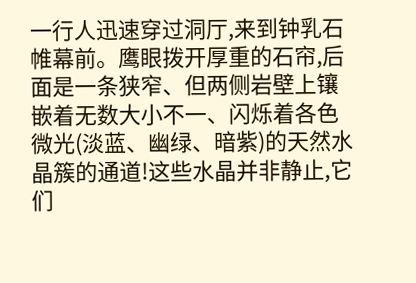一行人迅速穿过洞厅,来到钟乳石帷幕前。鹰眼拨开厚重的石帘,后面是一条狭窄、但两侧岩壁上镶嵌着无数大小不一、闪烁着各色微光(淡蓝、幽绿、暗紫)的天然水晶簇的通道!这些水晶并非静止,它们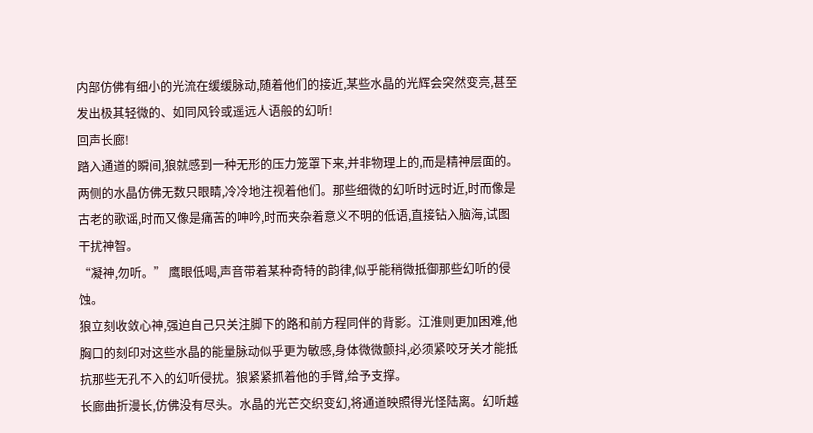内部仿佛有细小的光流在缓缓脉动,随着他们的接近,某些水晶的光辉会突然变亮,甚至发出极其轻微的、如同风铃或遥远人语般的幻听!
回声长廊!
踏入通道的瞬间,狼就感到一种无形的压力笼罩下来,并非物理上的,而是精神层面的。两侧的水晶仿佛无数只眼睛,冷冷地注视着他们。那些细微的幻听时远时近,时而像是古老的歌谣,时而又像是痛苦的呻吟,时而夹杂着意义不明的低语,直接钻入脑海,试图干扰神智。
“凝神,勿听。” 鹰眼低喝,声音带着某种奇特的韵律,似乎能稍微抵御那些幻听的侵蚀。
狼立刻收敛心神,强迫自己只关注脚下的路和前方程同伴的背影。江淮则更加困难,他胸口的刻印对这些水晶的能量脉动似乎更为敏感,身体微微颤抖,必须紧咬牙关才能抵抗那些无孔不入的幻听侵扰。狼紧紧抓着他的手臂,给予支撑。
长廊曲折漫长,仿佛没有尽头。水晶的光芒交织变幻,将通道映照得光怪陆离。幻听越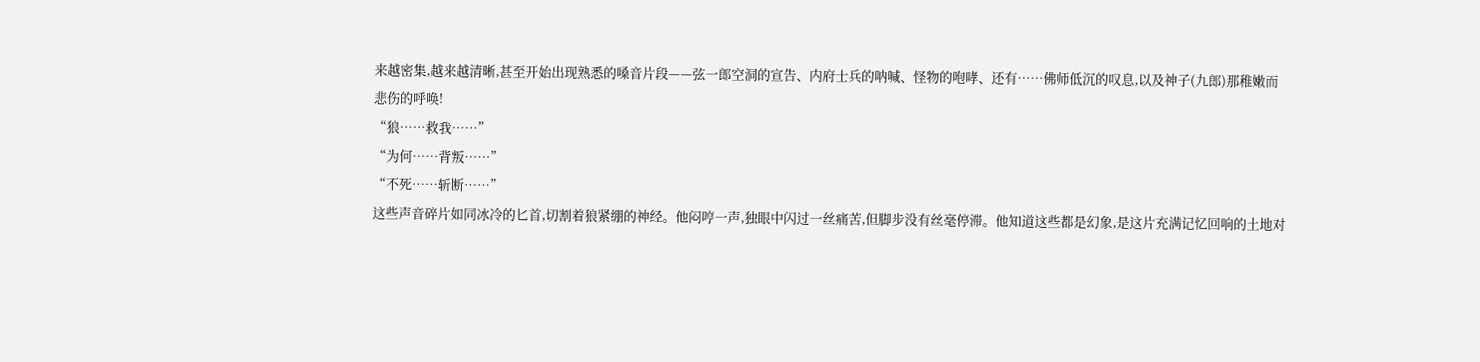来越密集,越来越清晰,甚至开始出现熟悉的嗓音片段——弦一郎空洞的宣告、内府士兵的呐喊、怪物的咆哮、还有……佛师低沉的叹息,以及神子(九郎)那稚嫩而悲伤的呼唤!
“狼……救我……”
“为何……背叛……”
“不死……斩断……”
这些声音碎片如同冰冷的匕首,切割着狼紧绷的神经。他闷哼一声,独眼中闪过一丝痛苦,但脚步没有丝毫停滞。他知道这些都是幻象,是这片充满记忆回响的土地对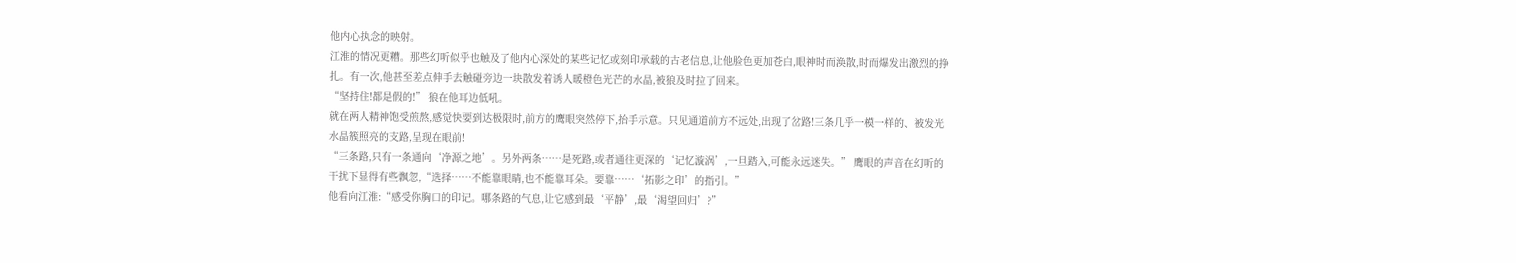他内心执念的映射。
江淮的情况更糟。那些幻听似乎也触及了他内心深处的某些记忆或刻印承载的古老信息,让他脸色更加苍白,眼神时而涣散,时而爆发出激烈的挣扎。有一次,他甚至差点伸手去触碰旁边一块散发着诱人暖橙色光芒的水晶,被狼及时拉了回来。
“坚持住!都是假的!” 狼在他耳边低吼。
就在两人精神饱受煎熬,感觉快要到达极限时,前方的鹰眼突然停下,抬手示意。只见通道前方不远处,出现了岔路!三条几乎一模一样的、被发光水晶簇照亮的支路,呈现在眼前!
“三条路,只有一条通向‘净源之地’。另外两条……是死路,或者通往更深的‘记忆漩涡’,一旦踏入,可能永远迷失。” 鹰眼的声音在幻听的干扰下显得有些飘忽,“选择……不能靠眼睛,也不能靠耳朵。要靠……‘拓影之印’的指引。”
他看向江淮:“感受你胸口的印记。哪条路的气息,让它感到最‘平静’,最‘渴望回归’?”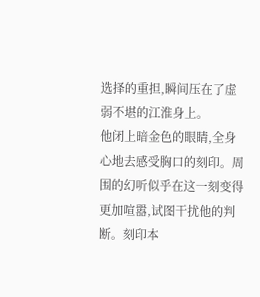选择的重担,瞬间压在了虚弱不堪的江淮身上。
他闭上暗金色的眼睛,全身心地去感受胸口的刻印。周围的幻听似乎在这一刻变得更加喧嚣,试图干扰他的判断。刻印本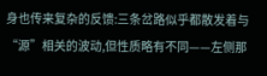身也传来复杂的反馈:三条岔路似乎都散发着与“源”相关的波动,但性质略有不同——左侧那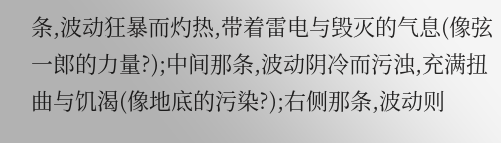条,波动狂暴而灼热,带着雷电与毁灭的气息(像弦一郎的力量?);中间那条,波动阴冷而污浊,充满扭曲与饥渴(像地底的污染?);右侧那条,波动则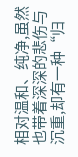相对温和、纯净,虽然也带着深深的悲伤与沉重,却有一种“归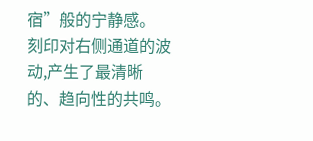宿”般的宁静感。
刻印对右侧通道的波动,产生了最清晰的、趋向性的共鸣。